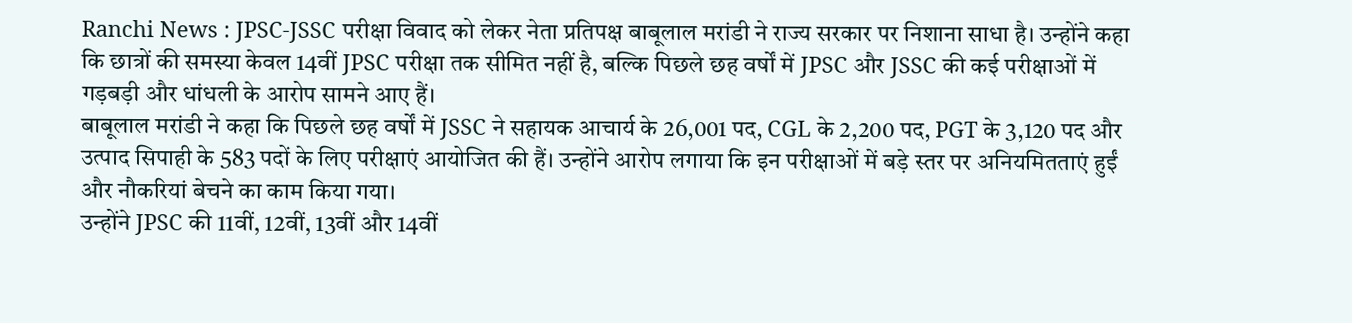Ranchi News : JPSC-JSSC परीक्षा विवाद को लेकर नेता प्रतिपक्ष बाबूलाल मरांडी ने राज्य सरकार पर निशाना साधा है। उन्होंने कहा कि छात्रों की समस्या केवल 14वीं JPSC परीक्षा तक सीमित नहीं है, बल्कि पिछले छह वर्षों में JPSC और JSSC की कई परीक्षाओं में गड़बड़ी और धांधली के आरोप सामने आए हैं।
बाबूलाल मरांडी ने कहा कि पिछले छह वर्षों में JSSC ने सहायक आचार्य के 26,001 पद, CGL के 2,200 पद, PGT के 3,120 पद और उत्पाद सिपाही के 583 पदों के लिए परीक्षाएं आयोजित की हैं। उन्होंने आरोप लगाया कि इन परीक्षाओं में बड़े स्तर पर अनियमितताएं हुईं और नौकरियां बेचने का काम किया गया।
उन्होंने JPSC की 11वीं, 12वीं, 13वीं और 14वीं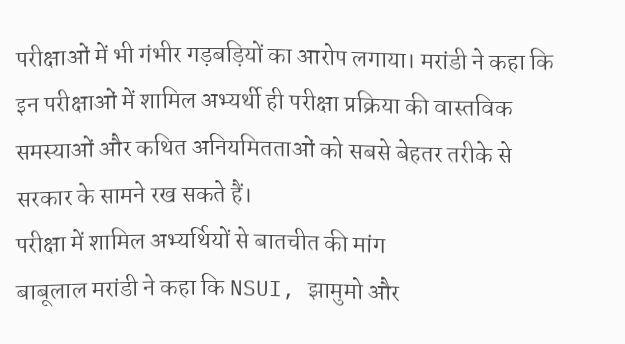परीक्षाओं में भी गंभीर गड़बड़ियों का आरोप लगाया। मरांडी ने कहा कि इन परीक्षाओं में शामिल अभ्यर्थी ही परीक्षा प्रक्रिया की वास्तविक समस्याओं और कथित अनियमितताओं को सबसे बेहतर तरीके से सरकार के सामने रख सकते हैं।
परीक्षा में शामिल अभ्यर्थियों से बातचीत की मांग
बाबूलाल मरांडी ने कहा कि NSUI, झामुमो और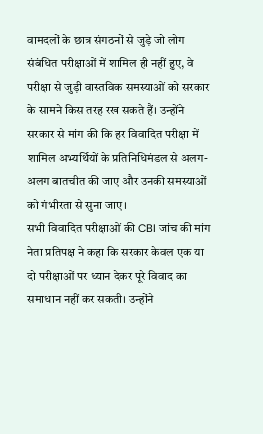वामदलों के छात्र संगठनों से जुड़े जो लोग संबंधित परीक्षाओं में शामिल ही नहीं हुए, वे परीक्षा से जुड़ी वास्तविक समस्याओं को सरकार के सामने किस तरह रख सकते हैं। उन्होंने सरकार से मांग की कि हर विवादित परीक्षा में शामिल अभ्यर्थियों के प्रतिनिधिमंडल से अलग-अलग बातचीत की जाए और उनकी समस्याओं को गंभीरता से सुना जाए।
सभी विवादित परीक्षाओं की CBI जांच की मांग
नेता प्रतिपक्ष ने कहा कि सरकार केवल एक या दो परीक्षाओं पर ध्यान देकर पूरे विवाद का समाधान नहीं कर सकती। उन्होंने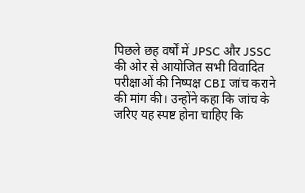पिछले छह वर्षों में JPSC और JSSC की ओर से आयोजित सभी विवादित परीक्षाओं की निष्पक्ष CBI जांच कराने की मांग की। उन्होंने कहा कि जांच के जरिए यह स्पष्ट होना चाहिए कि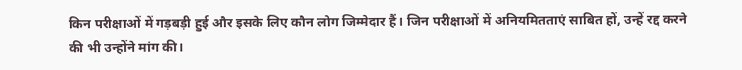किन परीक्षाओं में गड़बड़ी हुई और इसके लिए कौन लोग जिम्मेदार हैं। जिन परीक्षाओं में अनियमितताएं साबित हों, उन्हें रद्द करने की भी उन्होंने मांग की।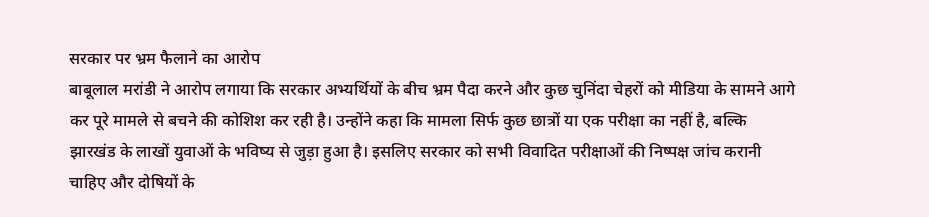सरकार पर भ्रम फैलाने का आरोप
बाबूलाल मरांडी ने आरोप लगाया कि सरकार अभ्यर्थियों के बीच भ्रम पैदा करने और कुछ चुनिंदा चेहरों को मीडिया के सामने आगे कर पूरे मामले से बचने की कोशिश कर रही है। उन्होंने कहा कि मामला सिर्फ कुछ छात्रों या एक परीक्षा का नहीं है, बल्कि झारखंड के लाखों युवाओं के भविष्य से जुड़ा हुआ है। इसलिए सरकार को सभी विवादित परीक्षाओं की निष्पक्ष जांच करानी चाहिए और दोषियों के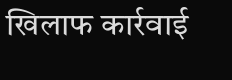खिलाफ कार्रवाई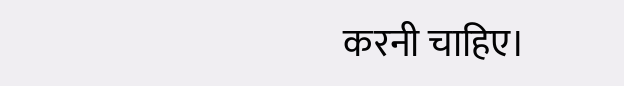करनी चाहिए।